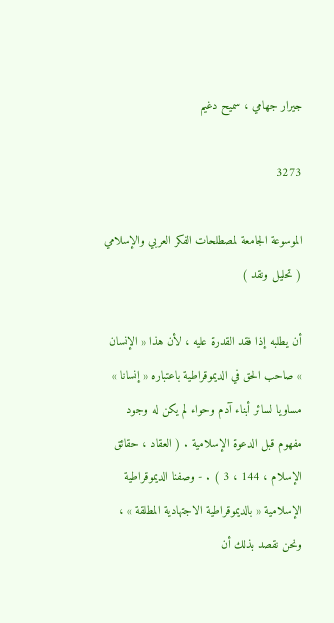جيرار جهامي ، سميح دغيم

3273

الموسوعة الجامعة لمصطلحات الفكر العربي والإسلامي ( تحليل ونقد )

أن يطلبه إذا فقد القدرة عليه ، لأن هذا « الإنسان » صاحب الحق في الديموقراطية باعتباره « إنسانا » مساويا لسائر أبناء آدم وحواء لم يكن له وجود مفهوم قبل الدعوة الإسلامية . ( العقاد ، حقائق الإسلام ، 144 ، 3 ) . - وصفنا الديموقراطية الإسلامية « بالديموقراطية الاجتهادية المطلقة » ، ونحن نقصد بذلك أن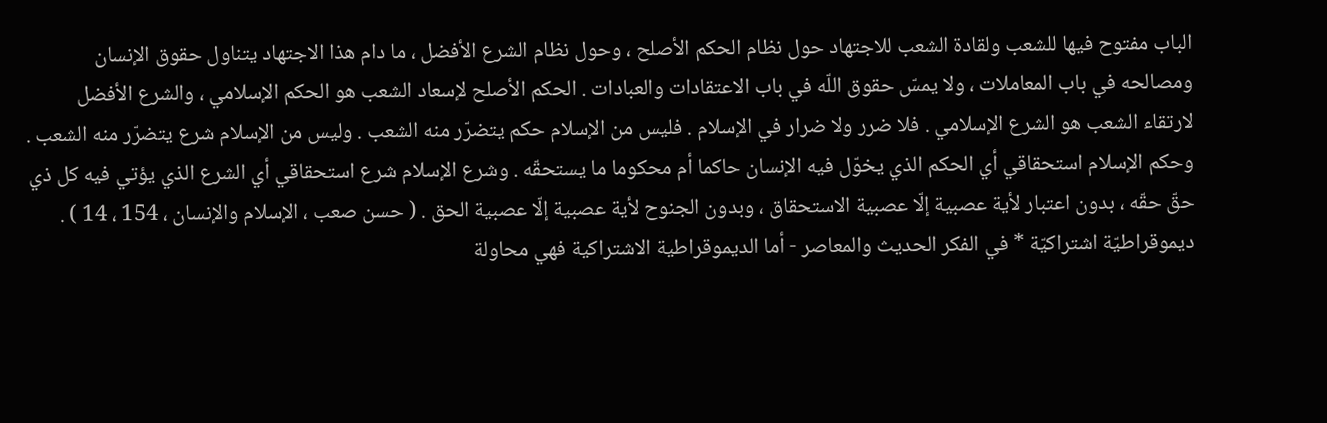الباب مفتوح فيها للشعب ولقادة الشعب للاجتهاد حول نظام الحكم الأصلح ، وحول نظام الشرع الأفضل ، ما دام هذا الاجتهاد يتناول حقوق الإنسان ومصالحه في باب المعاملات ، ولا يمسّ حقوق اللّه في باب الاعتقادات والعبادات . الحكم الأصلح لإسعاد الشعب هو الحكم الإسلامي ، والشرع الأفضل لارتقاء الشعب هو الشرع الإسلامي . فلا ضرر ولا ضرار في الإسلام . فليس من الإسلام حكم يتضرّر منه الشعب . وليس من الإسلام شرع يتضرّر منه الشعب . وحكم الإسلام استحقاقي أي الحكم الذي يخوّل فيه الإنسان حاكما أم محكوما ما يستحقّه . وشرع الإسلام شرع استحقاقي أي الشرع الذي يؤتي فيه كل ذي حقّ حقّه ، بدون اعتبار لأية عصبية إلّا عصبية الاستحقاق ، وبدون الجنوح لأية عصبية إلّا عصبية الحق . ( حسن صعب ، الإسلام والإنسان ، 154 ، 14 ) . ديموقراطيّة اشتراكيّة * في الفكر الحديث والمعاصر - أما الديموقراطية الاشتراكية فهي محاولة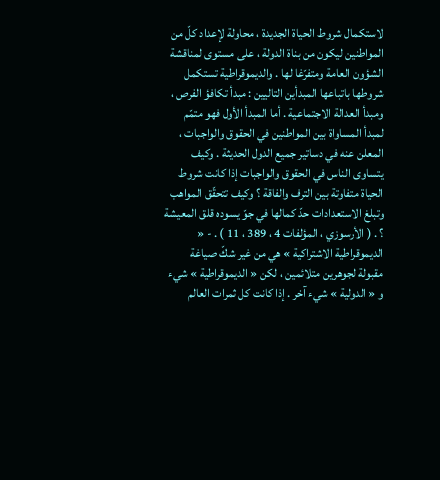لاستكمال شروط الحياة الجديدة ، محاولة لإعداد كلّ من المواطنين ليكون من بناة الدولة ، على مستوى لمناقشة الشؤون العامة ومتفرّغا لها . والديموقراطية تستكمل شروطها باتباعها المبدأين التاليين : مبدأ تكافؤ الفرص ، ومبدأ العدالة الاجتماعية . أما المبدأ الأول فهو متمّم لمبدأ المساواة بين المواطنين في الحقوق والواجبات ، المعلن عنه في دساتير جميع الدول الحديثة . وكيف يتساوى الناس في الحقوق والواجبات إذا كانت شروط الحياة متفاوتة بين الترف والفاقة ؟ وكيف تتحقّق المواهب وتبلغ الاستعدادات حدّ كمالها في جوّ يسوده قلق المعيشة ؟ . ( الأرسوزي ، المؤلفات 4 ، 389 ، 11 ) . - « الديموقراطية الاشتراكية » هي من غير شكّ صياغة مقبولة لجوهرين متلائمين ، لكن « الديموقراطية » شيء و « الدولية » شيء آخر . إذا كانت كل ثمرات العالم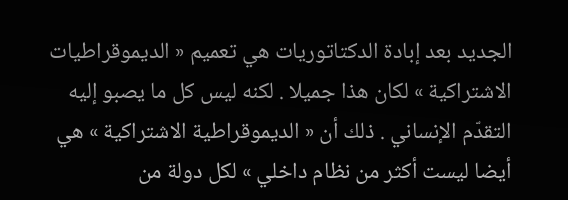الجديد بعد إبادة الدكتاتوريات هي تعميم « الديموقراطيات الاشتراكية » لكان هذا جميلا . لكنه ليس كل ما يصبو إليه التقدّم الإنساني . ذلك أن « الديموقراطية الاشتراكية » هي أيضا ليست أكثر من نظام داخلي » لكل دولة من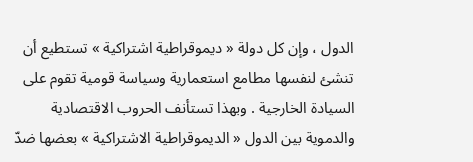الدول ، وإن كل دولة « ديموقراطية اشتراكية » تستطيع أن تنشئ لنفسها مطامع استعمارية وسياسة قومية تقوم على السيادة الخارجية . وبهذا تستأنف الحروب الاقتصادية والدموية بين الدول « الديموقراطية الاشتراكية » بعضها ضدّ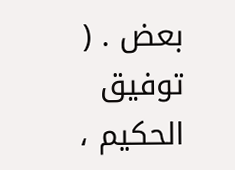بعض . ( توفيق الحكيم ،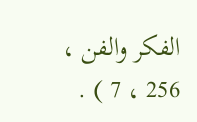الفكر والفن ، 256 ، 7 ) .